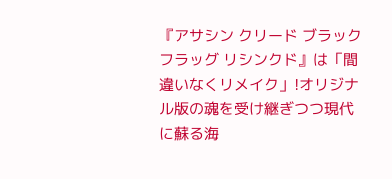『アサシン クリード ブラック フラッグ リシンクド』は「間違いなくリメイク」!オリジナル版の魂を受け継ぎつつ現代に蘇る海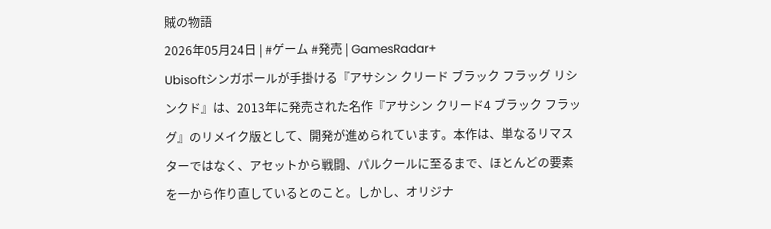賊の物語
2026年05月24日 | #ゲーム #発売 | GamesRadar+
Ubisoftシンガポールが手掛ける『アサシン クリード ブラック フラッグ リシンクド』は、2013年に発売された名作『アサシン クリード4 ブラック フラッグ』のリメイク版として、開発が進められています。本作は、単なるリマスターではなく、アセットから戦闘、パルクールに至るまで、ほとんどの要素を一から作り直しているとのこと。しかし、オリジナ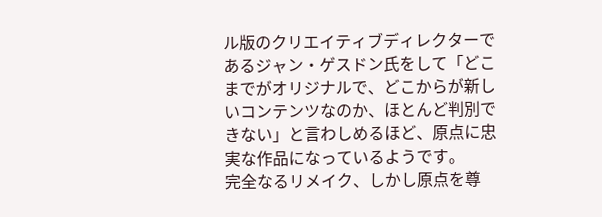ル版のクリエイティブディレクターであるジャン・ゲスドン氏をして「どこまでがオリジナルで、どこからが新しいコンテンツなのか、ほとんど判別できない」と言わしめるほど、原点に忠実な作品になっているようです。
完全なるリメイク、しかし原点を尊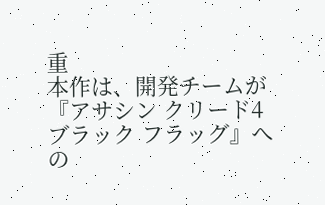重
本作は、開発チームが『アサシン クリード4 ブラック フラッグ』への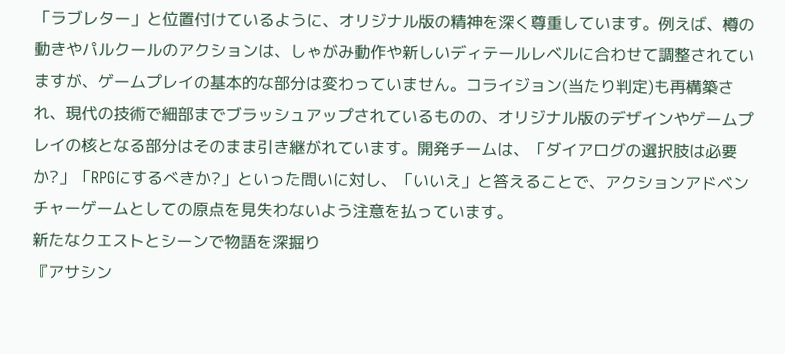「ラブレター」と位置付けているように、オリジナル版の精神を深く尊重しています。例えば、樽の動きやパルクールのアクションは、しゃがみ動作や新しいディテールレベルに合わせて調整されていますが、ゲームプレイの基本的な部分は変わっていません。コライジョン(当たり判定)も再構築され、現代の技術で細部までブラッシュアップされているものの、オリジナル版のデザインやゲームプレイの核となる部分はそのまま引き継がれています。開発チームは、「ダイアログの選択肢は必要か?」「RPGにするべきか?」といった問いに対し、「いいえ」と答えることで、アクションアドベンチャーゲームとしての原点を見失わないよう注意を払っています。
新たなクエストとシーンで物語を深掘り
『アサシン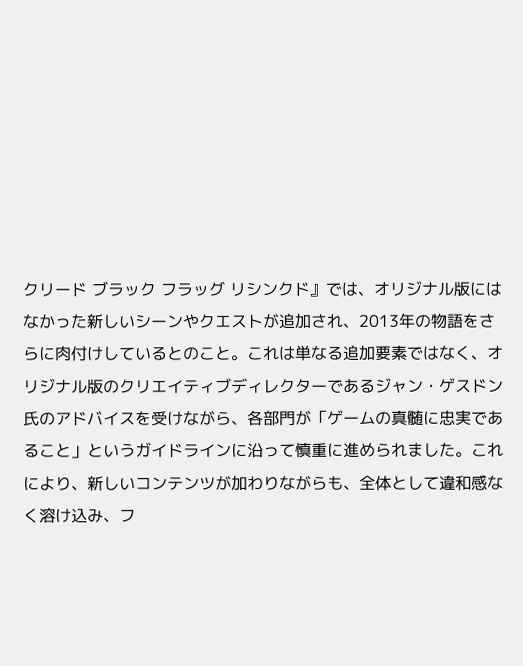クリード ブラック フラッグ リシンクド』では、オリジナル版にはなかった新しいシーンやクエストが追加され、2013年の物語をさらに肉付けしているとのこと。これは単なる追加要素ではなく、オリジナル版のクリエイティブディレクターであるジャン・ゲスドン氏のアドバイスを受けながら、各部門が「ゲームの真髄に忠実であること」というガイドラインに沿って慎重に進められました。これにより、新しいコンテンツが加わりながらも、全体として違和感なく溶け込み、フ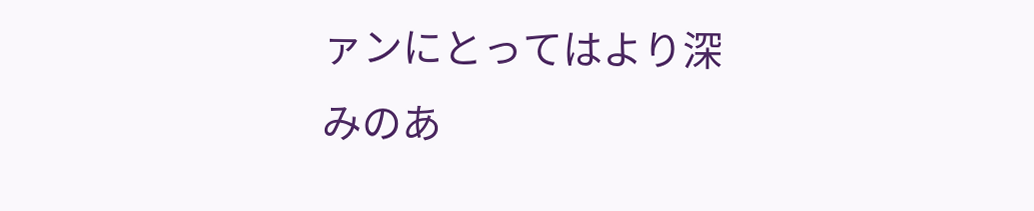ァンにとってはより深みのあ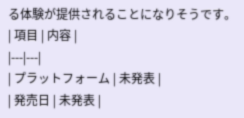る体験が提供されることになりそうです。
| 項目 | 内容 |
|---|---|
| プラットフォーム | 未発表 |
| 発売日 | 未発表 |